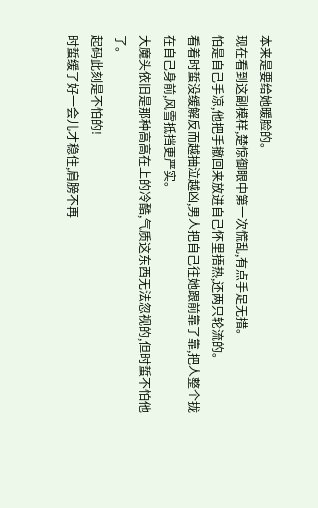本来是要给她暖脸的。
现在看到这副模样,楚惊御眼中第一次慌乱,有点手足无措。
怕是自己手凉,他把手撤回来放进自己怀里捂热,还两只轮流的。
看着时蜇没缓解反而越抽泣越凶,男人把自己往她跟前靠了靠,把人整个拢在自己身前,风雪抵挡更严实。
大魔头依旧是那种高高在上的冷酷,气质这东西无法忽视的,但时蜇不怕他了。
起码此刻是不怕的!
时蜇缓了好一会儿才稳住,肩膀不再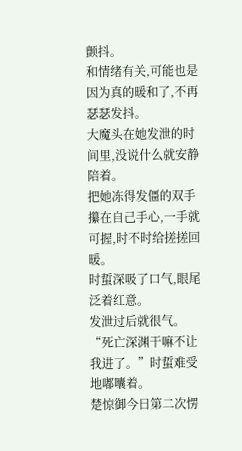颤抖。
和情绪有关,可能也是因为真的暖和了,不再瑟瑟发抖。
大魔头在她发泄的时间里,没说什么就安静陪着。
把她冻得发僵的双手攥在自己手心,一手就可握,时不时给搓搓回暖。
时蜇深吸了口气,眼尾泛着红意。
发泄过后就很气。
“死亡深渊干嘛不让我进了。”时蜇难受地嘟囔着。
楚惊御今日第二次愣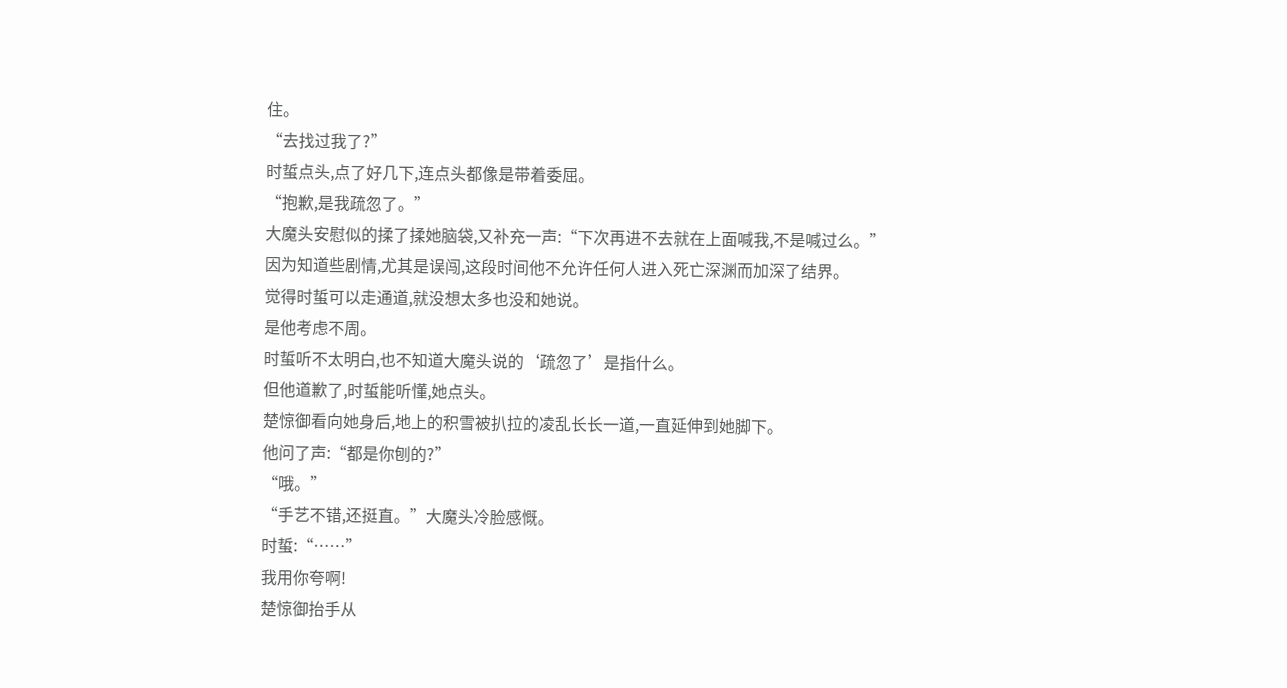住。
“去找过我了?”
时蜇点头,点了好几下,连点头都像是带着委屈。
“抱歉,是我疏忽了。”
大魔头安慰似的揉了揉她脑袋,又补充一声:“下次再进不去就在上面喊我,不是喊过么。”
因为知道些剧情,尤其是误闯,这段时间他不允许任何人进入死亡深渊而加深了结界。
觉得时蜇可以走通道,就没想太多也没和她说。
是他考虑不周。
时蜇听不太明白,也不知道大魔头说的‘疏忽了’是指什么。
但他道歉了,时蜇能听懂,她点头。
楚惊御看向她身后,地上的积雪被扒拉的凌乱长长一道,一直延伸到她脚下。
他问了声:“都是你刨的?”
“哦。”
“手艺不错,还挺直。”大魔头冷脸感慨。
时蜇:“……”
我用你夸啊!
楚惊御抬手从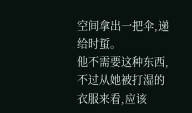空间拿出一把伞,递给时蜇。
他不需要这种东西,不过从她被打湿的衣服来看,应该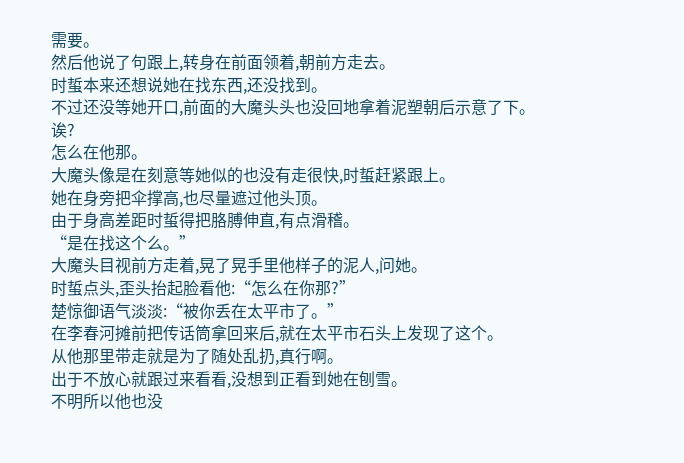需要。
然后他说了句跟上,转身在前面领着,朝前方走去。
时蜇本来还想说她在找东西,还没找到。
不过还没等她开口,前面的大魔头头也没回地拿着泥塑朝后示意了下。
诶?
怎么在他那。
大魔头像是在刻意等她似的也没有走很快,时蜇赶紧跟上。
她在身旁把伞撑高,也尽量遮过他头顶。
由于身高差距时蜇得把胳膊伸直,有点滑稽。
“是在找这个么。”
大魔头目视前方走着,晃了晃手里他样子的泥人,问她。
时蜇点头,歪头抬起脸看他:“怎么在你那?”
楚惊御语气淡淡:“被你丢在太平市了。”
在李春河摊前把传话筒拿回来后,就在太平市石头上发现了这个。
从他那里带走就是为了随处乱扔,真行啊。
出于不放心就跟过来看看,没想到正看到她在刨雪。
不明所以他也没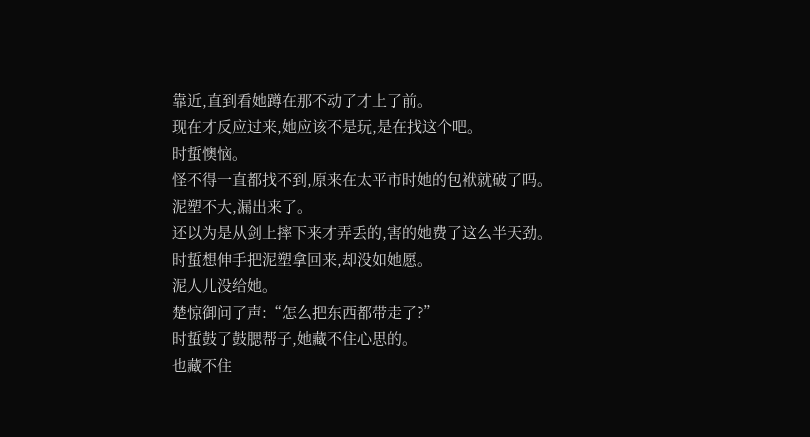靠近,直到看她蹲在那不动了才上了前。
现在才反应过来,她应该不是玩,是在找这个吧。
时蜇懊恼。
怪不得一直都找不到,原来在太平市时她的包袱就破了吗。
泥塑不大,漏出来了。
还以为是从剑上摔下来才弄丢的,害的她费了这么半天劲。
时蜇想伸手把泥塑拿回来,却没如她愿。
泥人儿没给她。
楚惊御问了声:“怎么把东西都带走了?”
时蜇鼓了鼓腮帮子,她藏不住心思的。
也藏不住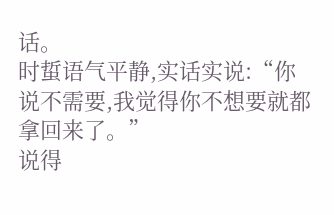话。
时蜇语气平静,实话实说:“你说不需要,我觉得你不想要就都拿回来了。”
说得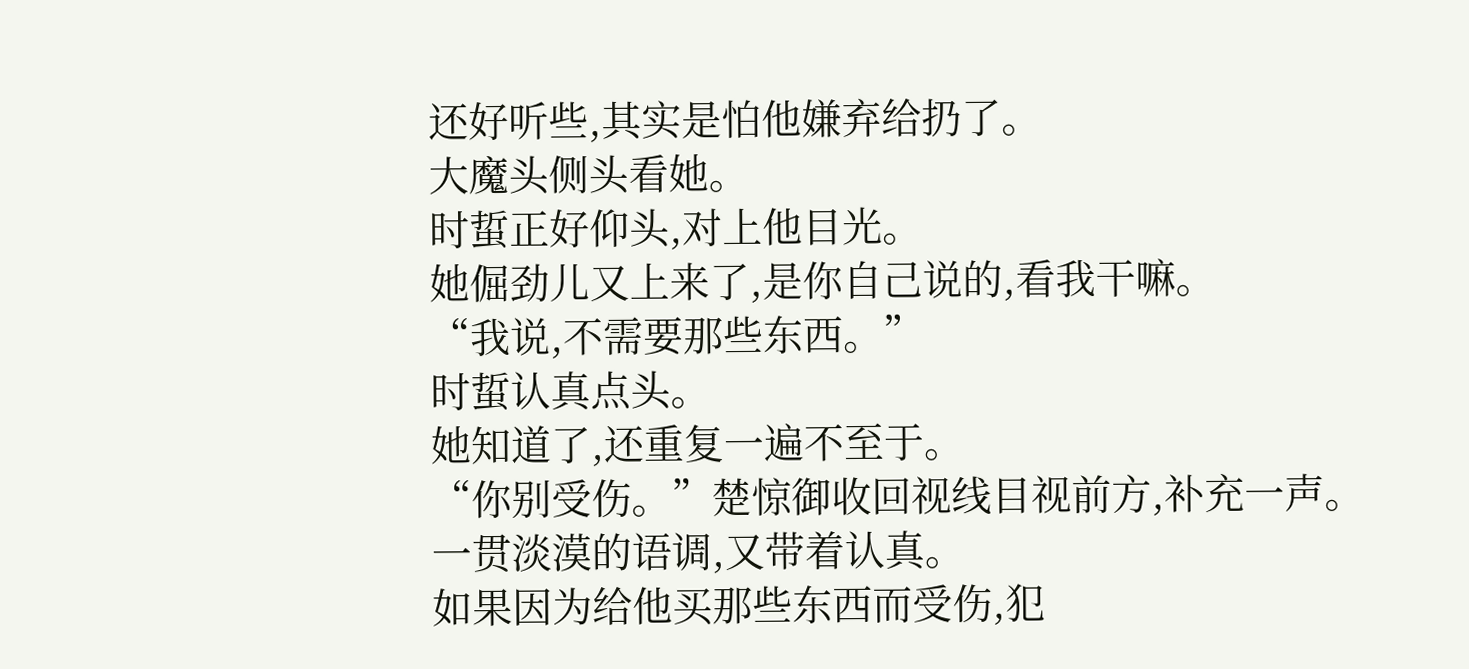还好听些,其实是怕他嫌弃给扔了。
大魔头侧头看她。
时蜇正好仰头,对上他目光。
她倔劲儿又上来了,是你自己说的,看我干嘛。
“我说,不需要那些东西。”
时蜇认真点头。
她知道了,还重复一遍不至于。
“你别受伤。”楚惊御收回视线目视前方,补充一声。
一贯淡漠的语调,又带着认真。
如果因为给他买那些东西而受伤,犯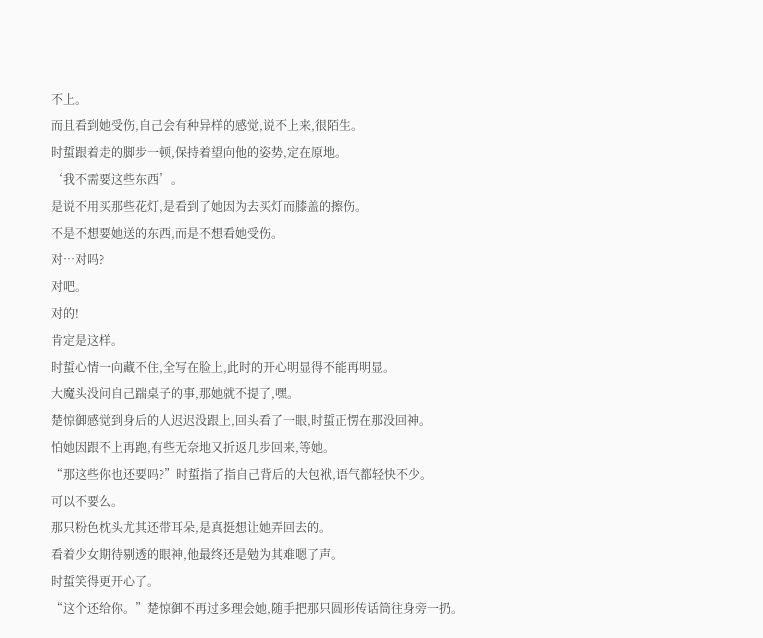不上。
而且看到她受伤,自己会有种异样的感觉,说不上来,很陌生。
时蜇跟着走的脚步一顿,保持着望向他的姿势,定在原地。
‘我不需要这些东西’。
是说不用买那些花灯,是看到了她因为去买灯而膝盖的擦伤。
不是不想要她送的东西,而是不想看她受伤。
对…对吗?
对吧。
对的!
肯定是这样。
时蜇心情一向藏不住,全写在脸上,此时的开心明显得不能再明显。
大魔头没问自己踹桌子的事,那她就不提了,嘿。
楚惊御感觉到身后的人迟迟没跟上,回头看了一眼,时蜇正愣在那没回神。
怕她因跟不上再跑,有些无奈地又折返几步回来,等她。
“那这些你也还要吗?”时蜇指了指自己背后的大包袱,语气都轻快不少。
可以不要么。
那只粉色枕头尤其还带耳朵,是真挺想让她弄回去的。
看着少女期待剔透的眼神,他最终还是勉为其难嗯了声。
时蜇笑得更开心了。
“这个还给你。”楚惊御不再过多理会她,随手把那只圆形传话筒往身旁一扔。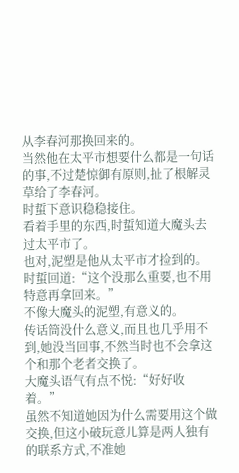从李春河那换回来的。
当然他在太平市想要什么都是一句话的事,不过楚惊御有原则,扯了根解灵草给了李春河。
时蜇下意识稳稳接住。
看着手里的东西,时蜇知道大魔头去过太平市了。
也对,泥塑是他从太平市才捡到的。
时蜇回道:“这个没那么重要,也不用特意再拿回来。”
不像大魔头的泥塑,有意义的。
传话筒没什么意义,而且也几乎用不到,她没当回事,不然当时也不会拿这个和那个老者交换了。
大魔头语气有点不悦:“好好收着。”
虽然不知道她因为什么需要用这个做交换,但这小破玩意儿算是两人独有的联系方式,不准她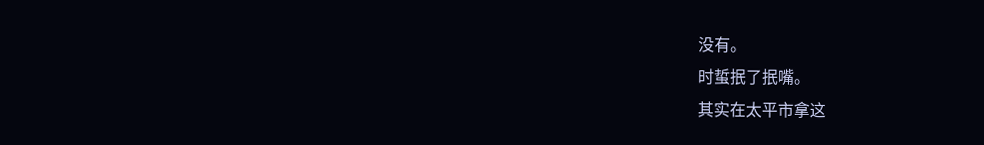没有。
时蜇抿了抿嘴。
其实在太平市拿这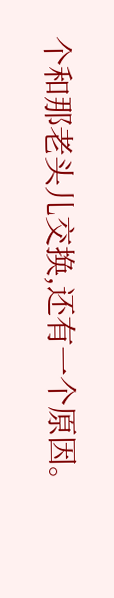个和那老头儿交换,还有一个原因。